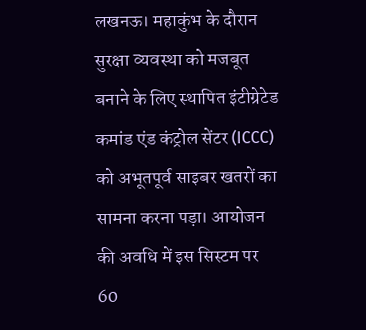लखनऊ। महाकुंभ के दौरान सुरक्षा व्यवस्था को मजबूत बनाने के लिए स्थापित इंटीग्रेटेड कमांड एंड कंट्रोल सेंटर (ICCC) को अभूतपूर्व साइबर खतरों का सामना करना पड़ा। आयोजन की अवधि में इस सिस्टम पर 60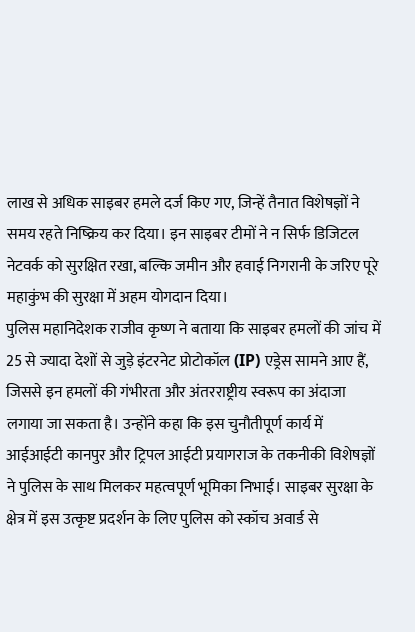लाख से अधिक साइबर हमले दर्ज किए गए, जिन्हें तैनात विशेषज्ञों ने समय रहते निष्क्रिय कर दिया। इन साइबर टीमों ने न सिर्फ डिजिटल नेटवर्क को सुरक्षित रखा, बल्कि जमीन और हवाई निगरानी के जरिए पूरे महाकुंभ की सुरक्षा में अहम योगदान दिया।
पुलिस महानिदेशक राजीव कृष्ण ने बताया कि साइबर हमलों की जांच में 25 से ज्यादा देशों से जुड़े इंटरनेट प्रोटोकॉल (IP) एड्रेस सामने आए हैं, जिससे इन हमलों की गंभीरता और अंतरराष्ट्रीय स्वरूप का अंदाजा लगाया जा सकता है। उन्होंने कहा कि इस चुनौतीपूर्ण कार्य में आईआईटी कानपुर और ट्रिपल आईटी प्रयागराज के तकनीकी विशेषज्ञों ने पुलिस के साथ मिलकर महत्वपूर्ण भूमिका निभाई। साइबर सुरक्षा के क्षेत्र में इस उत्कृष्ट प्रदर्शन के लिए पुलिस को स्कॉच अवार्ड से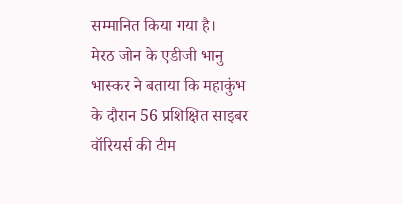सम्मानित किया गया है।
मेरठ जोन के एडीजी भानु भास्कर ने बताया कि महाकुंभ के दौरान 56 प्रशिक्षित साइबर वॉरियर्स की टीम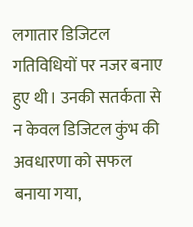लगातार डिजिटल गतिविधियों पर नजर बनाए हुए थी। उनकी सतर्कता से न केवल डिजिटल कुंभ की अवधारणा को सफल बनाया गया,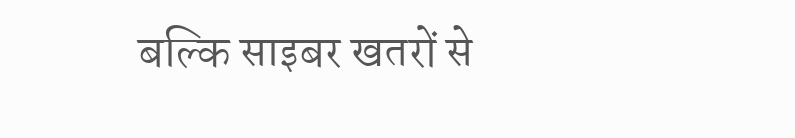बल्कि साइबर खतरों से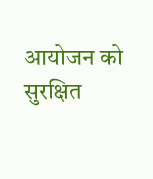आयोजन को सुरक्षित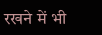रखने में भी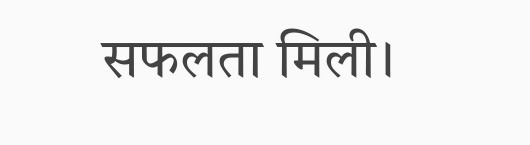सफलता मिली।